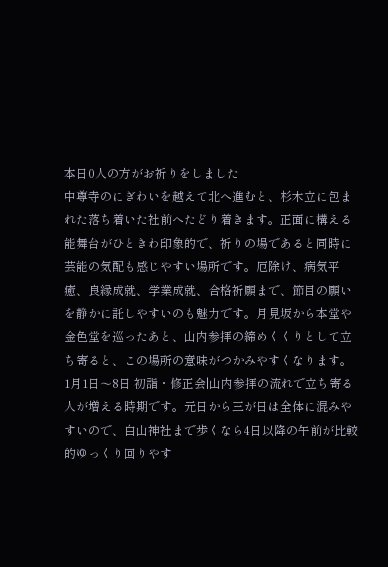本日0人の方がお祈りをしました
中尊寺のにぎわいを越えて北へ進むと、杉木立に包まれた落ち着いた社前へたどり着きます。正面に構える能舞台がひときわ印象的で、祈りの場であると同時に芸能の気配も感じやすい場所です。厄除け、病気平癒、良縁成就、学業成就、合格祈願まで、節目の願いを静かに託しやすいのも魅力です。月見坂から本堂や金色堂を巡ったあと、山内参拝の締めくくりとして立ち寄ると、この場所の意味がつかみやすくなります。
1月1日〜8日 初詣・修正会|山内参拝の流れで立ち寄る人が増える時期です。元日から三が日は全体に混みやすいので、白山神社まで歩くなら4日以降の午前が比較的ゆっくり回りやす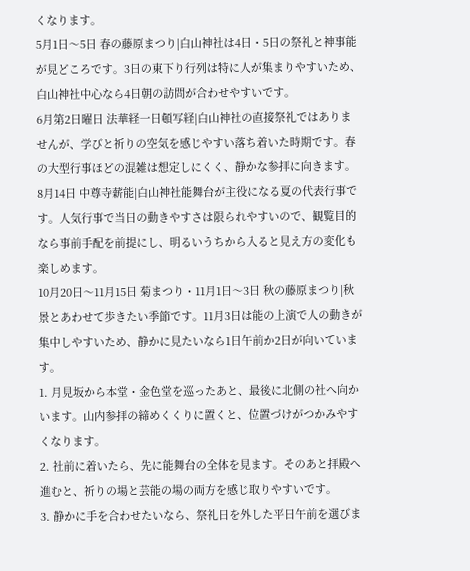くなります。
5月1日〜5日 春の藤原まつり|白山神社は4日・5日の祭礼と神事能が見どころです。3日の東下り行列は特に人が集まりやすいため、白山神社中心なら4日朝の訪問が合わせやすいです。
6月第2日曜日 法華経一日頓写経|白山神社の直接祭礼ではありませんが、学びと祈りの空気を感じやすい落ち着いた時期です。春の大型行事ほどの混雑は想定しにくく、静かな参拝に向きます。
8月14日 中尊寺薪能|白山神社能舞台が主役になる夏の代表行事です。人気行事で当日の動きやすさは限られやすいので、観覧目的なら事前手配を前提にし、明るいうちから入ると見え方の変化も楽しめます。
10月20日〜11月15日 菊まつり・11月1日〜3日 秋の藤原まつり|秋景とあわせて歩きたい季節です。11月3日は能の上演で人の動きが集中しやすいため、静かに見たいなら1日午前か2日が向いています。
1. 月見坂から本堂・金色堂を巡ったあと、最後に北側の社へ向かいます。山内参拝の締めくくりに置くと、位置づけがつかみやすくなります。
2. 社前に着いたら、先に能舞台の全体を見ます。そのあと拝殿へ進むと、祈りの場と芸能の場の両方を感じ取りやすいです。
3. 静かに手を合わせたいなら、祭礼日を外した平日午前を選びま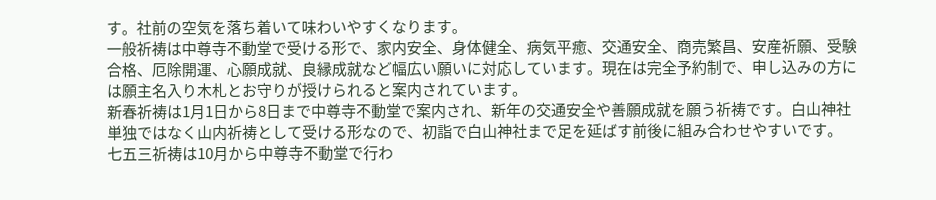す。社前の空気を落ち着いて味わいやすくなります。
一般祈祷は中尊寺不動堂で受ける形で、家内安全、身体健全、病気平癒、交通安全、商売繁昌、安産祈願、受験合格、厄除開運、心願成就、良縁成就など幅広い願いに対応しています。現在は完全予約制で、申し込みの方には願主名入り木札とお守りが授けられると案内されています。
新春祈祷は1月1日から8日まで中尊寺不動堂で案内され、新年の交通安全や善願成就を願う祈祷です。白山神社単独ではなく山内祈祷として受ける形なので、初詣で白山神社まで足を延ばす前後に組み合わせやすいです。
七五三祈祷は10月から中尊寺不動堂で行わ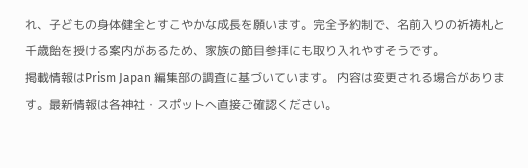れ、子どもの身体健全とすこやかな成長を願います。完全予約制で、名前入りの祈祷札と千歳飴を授ける案内があるため、家族の節目参拝にも取り入れやすそうです。
掲載情報はPrism Japan 編集部の調査に基づいています。 内容は変更される場合があります。最新情報は各神社・スポットへ直接ご確認ください。